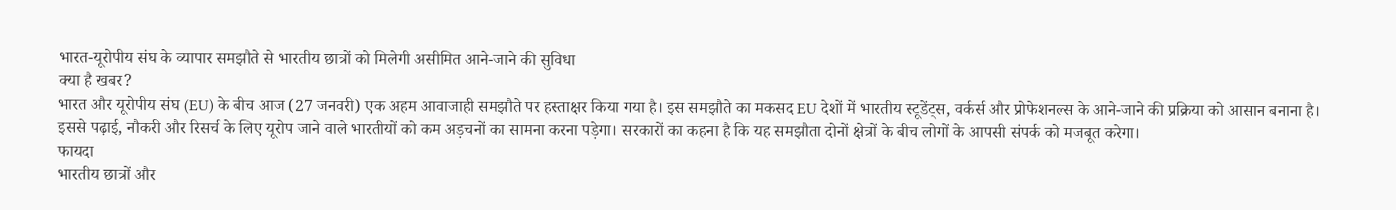भारत-यूरोपीय संघ के व्यापार समझौते से भारतीय छात्रों को मिलेगी असीमित आने-जाने की सुविधा
क्या है खबर?
भारत और यूरोपीय संघ (EU) के बीच आज (27 जनवरी) एक अहम आवाजाही समझौते पर हस्ताक्षर किया गया है। इस समझौते का मकसद EU देशों में भारतीय स्टूडेंट्स, वर्कर्स और प्रोफेशनल्स के आने-जाने की प्रक्रिया को आसान बनाना है। इससे पढ़ाई, नौकरी और रिसर्च के लिए यूरोप जाने वाले भारतीयों को कम अड़चनों का सामना करना पड़ेगा। सरकारों का कहना है कि यह समझौता दोनों क्षेत्रों के बीच लोगों के आपसी संपर्क को मजबूत करेगा।
फायदा
भारतीय छात्रों और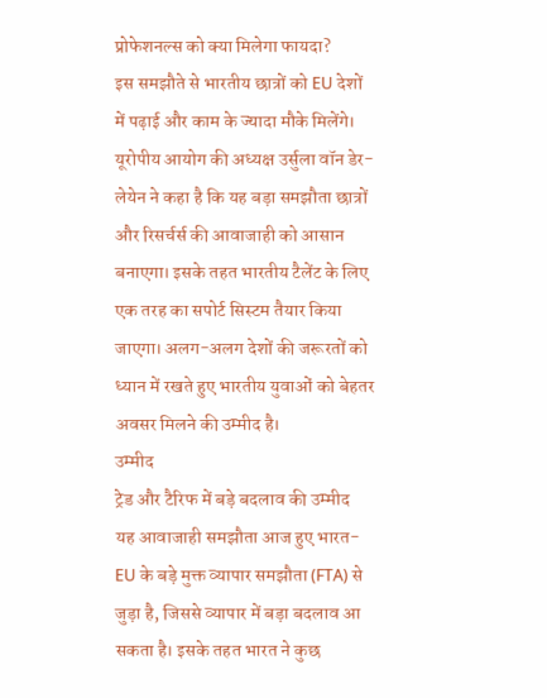प्रोफेशनल्स को क्या मिलेगा फायदा?
इस समझौते से भारतीय छात्रों को EU देशों में पढ़ाई और काम के ज्यादा मौके मिलेंगे। यूरोपीय आयोग की अध्यक्ष उर्सुला वॉन डेर-लेयेन ने कहा है कि यह बड़ा समझौता छात्रों और रिसर्चर्स की आवाजाही को आसान बनाएगा। इसके तहत भारतीय टैलेंट के लिए एक तरह का सपोर्ट सिस्टम तैयार किया जाएगा। अलग-अलग देशों की जरूरतों को ध्यान में रखते हुए भारतीय युवाओं को बेहतर अवसर मिलने की उम्मीद है।
उम्मीद
ट्रेड और टैरिफ में बड़े बदलाव की उम्मीद
यह आवाजाही समझौता आज हुए भारत-EU के बड़े मुक्त व्यापार समझौता (FTA) से जुड़ा है, जिससे व्यापार में बड़ा बदलाव आ सकता है। इसके तहत भारत ने कुछ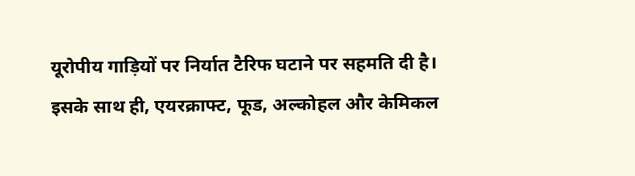यूरोपीय गाड़ियों पर निर्यात टैरिफ घटाने पर सहमति दी है। इसके साथ ही, एयरक्राफ्ट, फूड, अल्कोहल और केमिकल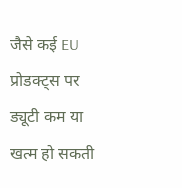जैसे कई EU प्रोडक्ट्स पर ड्यूटी कम या खत्म हो सकती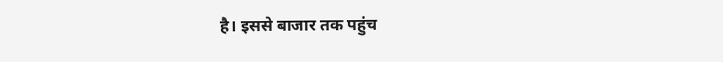है। इससे बाजार तक पहुंच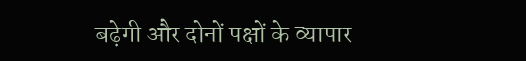बढ़ेगी और दोनों पक्षों के व्यापार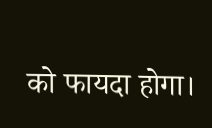को फायदा होगा।